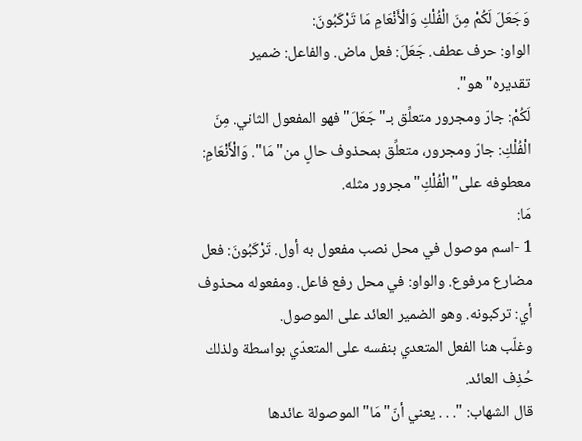وَجَعَلَ لَكُمْ مِنَ الْفُلْكِ وَالْأَنْعَامِ مَا تَرْكَبُونَ:
الواو: حرف عطف. جَعَلَ: فعل ماض. والفاعل: ضمير تقديره"هو".
لَكُمْ: جارّ ومجرور متعلِّق بـ"جَعَلَ"فهو المفعول الثاني. مِنَ الْفُلْكِ: جارّ ومجرور، متعلِّق بمحذوف حالٍ من"مَا". وَالْأَنْعَامِ: معطوفه على"الْفُلْكِ"مجرور مثله.
مَا:
1 -اسم موصول في محل نصب مفعول به أول. تَرْكَبُونَ: فعل مضارع مرفوع. والواو: في محل رفع فاعل. ومفعوله محذوف أي: تركبونه. وهو الضمير العائد على الموصول.
وغلّب هنا الفعل المتعدي بنفسه على المتعدّي بواسطة ولذلك حُذِف العائد.
قال الشهاب: ". . . يعني أنّ"مَا"الموصولة عائدها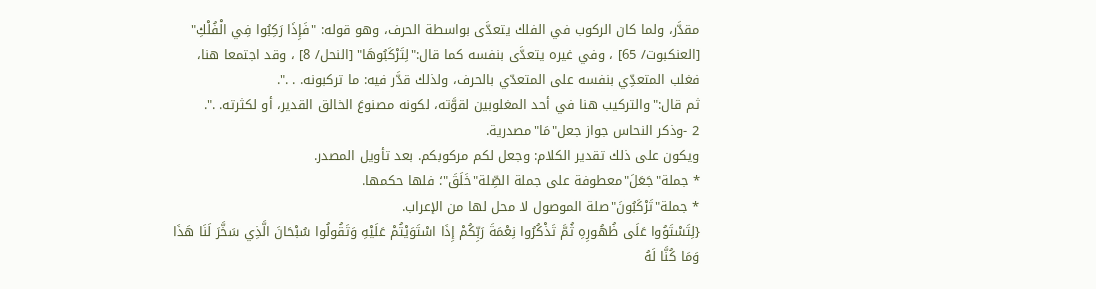مقدَّر، ولما كان الركوب في الفلك يتعدَّى بواسطة الحرف، وهو قوله: "فَإِذَا رَكِبُوا فِي الْفُلْكِ" [العنكبوت/ 65] ، وفي غيره يتعدَّى بنفسه كما قال:"لِتَرْكَبُوهَا" [النحل/ 8] ، وقد اجتمعا هنا، فغلب المتعدِّي بنفسه على المتعدّي بالحرف، ولذلك قدَّر فيه: ما تركبونه. . .".
ثم قال:"والتركيب هنا في أحد المغلوبين لقوَّته، لكونه مصنوعَ الخالق القدير، أو لكثرته. .".
2 -وذكر النحاس جواز جعل"مَا"مصدرية.
ويكون على ذلك تقدير الكلام: وجعل لكم مركوبكم. بعد تأويل المصدر.
* جملة"جَعَلَ"معطوفة على جملة الصِّلة"خَلَقَ"؛ فلها حكمها.
* جملة"تَرْكَبُونَ"صلة الموصول لا محل لها من الإعراب.
{لِتَسْتَوُوا عَلَى ظُهُورِهِ ثُمَّ تَذْكُرُوا نِعْمَةَ رَبِّكُمْ إِذَا اسْتَوَيْتُمْ عَلَيْهِ وَتَقُولُوا سُبْحَانَ الَّذِي سَخَّرَ لَنَا هَذَا وَمَا كُنَّا لَهُ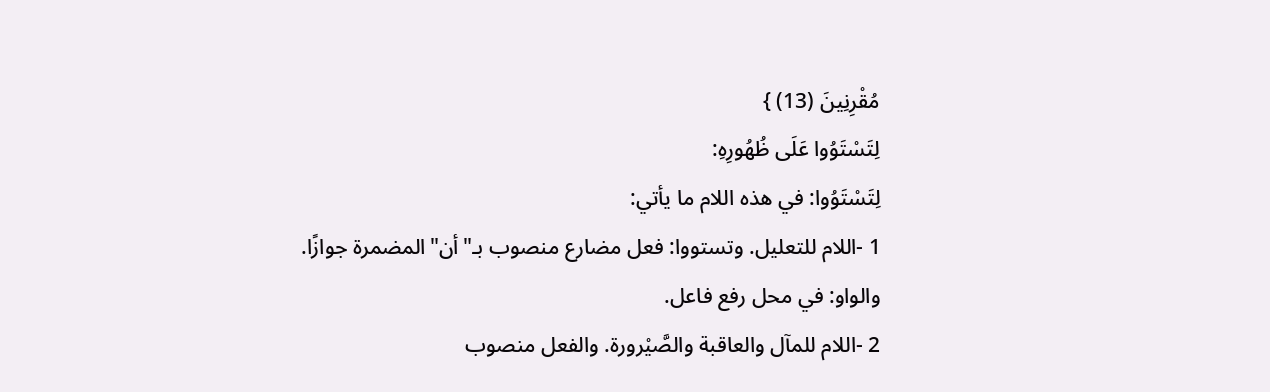مُقْرِنِينَ (13) }
لِتَسْتَوُوا عَلَى ظُهُورِهِ:
لِتَسْتَوُوا: في هذه اللام ما يأتي:
1 -اللام للتعليل. وتستووا: فعل مضارع منصوب بـ"أن"المضمرة جوازًا.
والواو: في محل رفع فاعل.
2 -اللام للمآل والعاقبة والصَّيْرورة. والفعل منصوب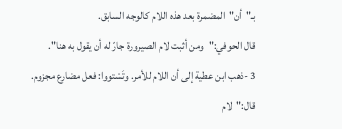بـ"أن"المضمرة بعد هذه اللام كالوجه السابق.
قال الحوفي:"ومن أثبت لام الصيرورة جارّ له أن يقول به هنا".
3 -ذهب ابن عطية إلى أن اللام للأمر. وتَسْتووا: فعل مضارع مجزوم.
قال:"لام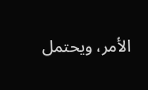الأمر، ويحتمل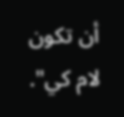أن تكون لام كي".